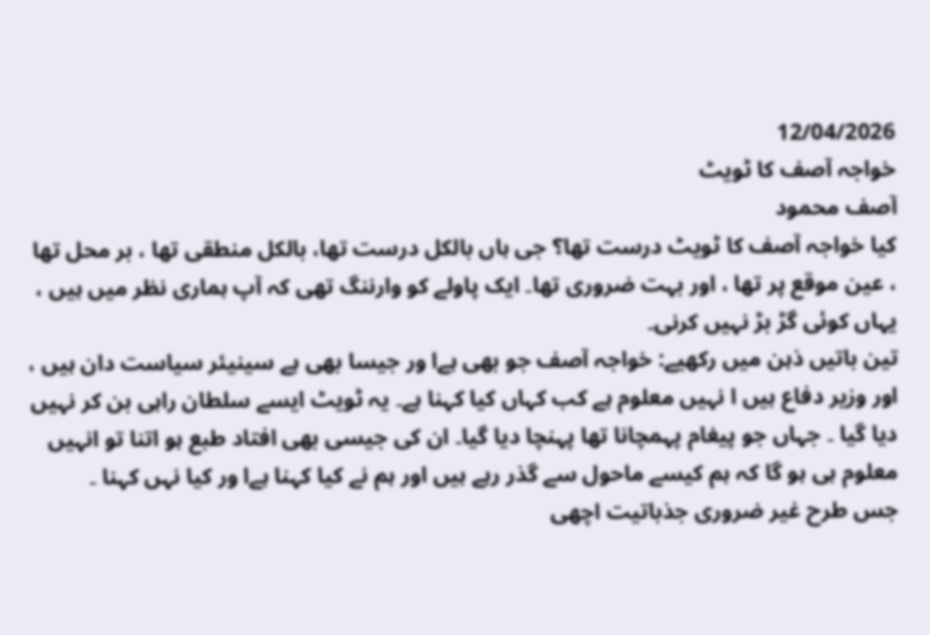12/04/2026
خواجہ آصف کا ٹویٹ
آصف محمود
کیا خواجہ آصف کا ٹویٹ درست تھا؟ جی ہاں بالکل درست تھا، بالکل منطقی تھا ، بر محل تھا ، عین موقع پر تھا ، اور بہت ضروری تھا۔ ایک پاولے کو وارننگ تھی کہ آپ ہماری نظر میں ہیں ، یہاں کوئی گڑ بڑ نہیں کرنی۔
تین باتیں ذہن میں رکھیے: خواجہ آصف جو بھی ہےا ور جیسا بھی ہے سینیئر سیاست دان ہیں ، اور وزیر دفاع ہیں ا نہیں معلوم ہے کب کہاں کیا کہنا ہے۔ یہ ٹویٹ ایسے سلطان راہی بن کر نہیں دیا گیا ۔ جہاں جو پیغام پہمچانا تھا پہنچا دیا گیا۔ ان کی جیسی بھی افتاد طبع ہو اتنا تو انہیں معلوم ہی ہو گا کہ ہم کیسے ماحول سے گذر رہے ہیں اور ہم نے کیا کہنا ہےا ور کیا نہں کہنا ۔
جس طرح غیر ضروری جذباتیت اچھی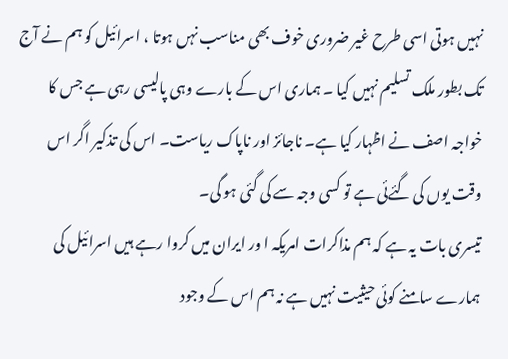نہیں ہوتی اسی طرح غیر ضروری خوف بھی مناسب نہں ہوتا ، اسرائیل کو ہم نے آج تک بطور ملک تسلیم نہیں کیا ۔ ہماری اس کے بارے وہی پالیسی رہی ہے جس کا خواجہ اصف نے اظہار کیا ہے۔ ناجائز اور ناپاک ریاست۔ اس کی تذکیر اگر اس وقت یوں کی گئےئی ہے تو کسی وجہ سے کی گئی ہو گی۔
تیسری بات یہ ہے کہ ہم مذاکرات امریکہ ا ور ایران میں کروا رہے ہیں اسرائیل کی ہمارے سامنے کوئی حیثیت نہیں ہے نہ ہم اس کے وجود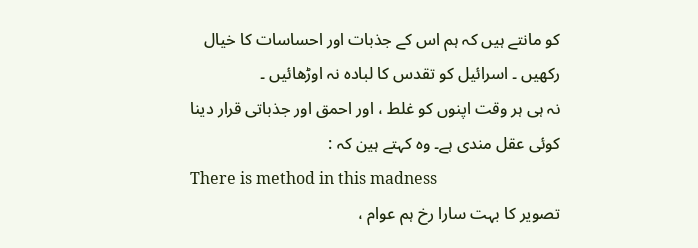کو مانتے ہیں کہ ہم اس کے جذبات اور احساسات کا خیال رکھیں ۔ اسرائیل کو تقدس کا لبادہ نہ اوڑھائیں ۔
نہ ہی ہر وقت اپنوں کو غلط ، اور احمق اور جذباتی قرار دینا کوئی عقل مندی ہے۔ وہ کہتے ہین کہ :
There is method in this madness
تصویر کا بہت سارا رخ ہم عوام ،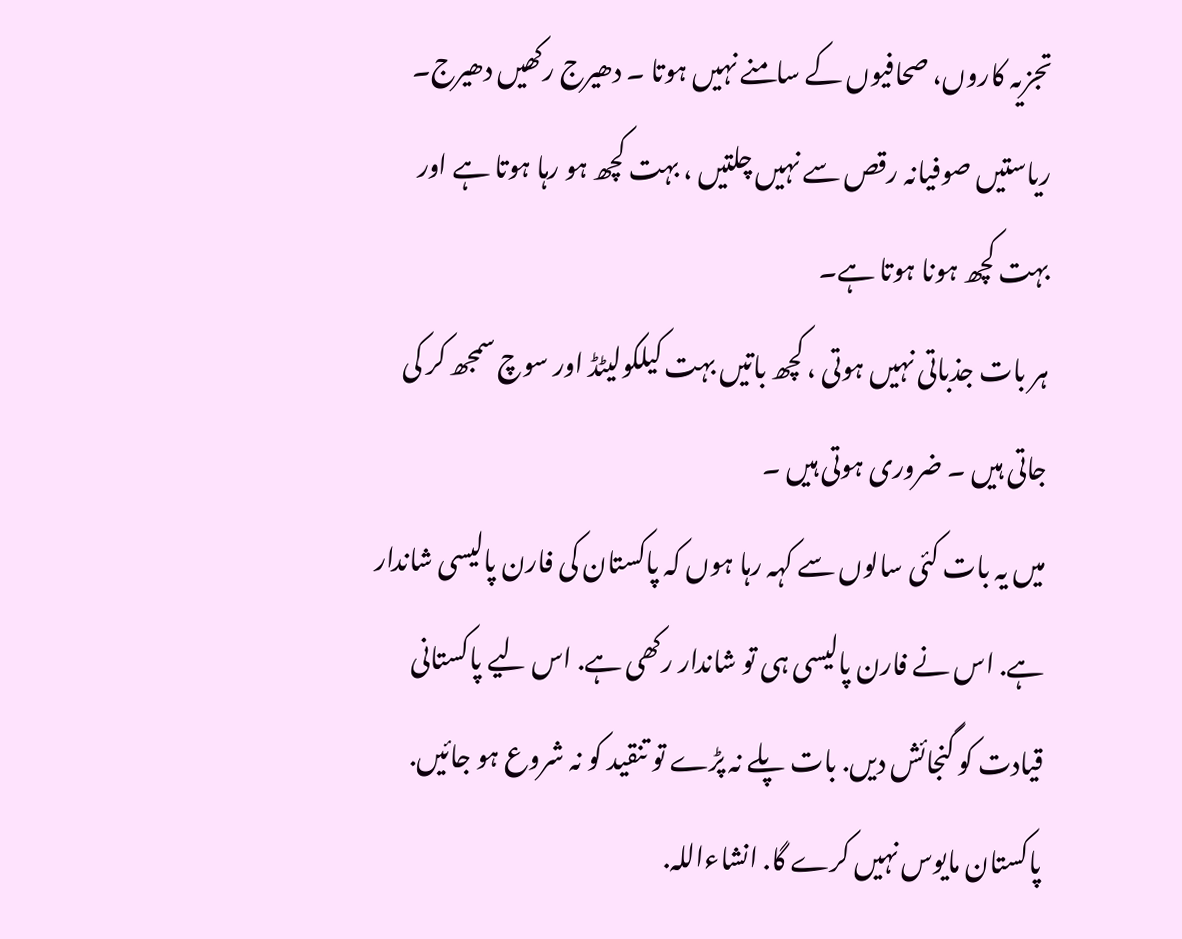تجزیہ کاروں، صحافیوں کے سامنے نہیں ہوتا ۔ دھیرج رکھیں دھیرج۔ ریاستیں صوفیانہ رقص سے نہیں چلتیں ، بہت کچھ ہو رہا ہوتا ہے اور بہت کچھ ہونا ہوتا ہے۔
ہر بات جذباتی نہیں ہوتی ، کچھ باتیں بہت کیلکولیٹڈ اور سوچ سمجھ کر کی جاتی ہیں ۔ ضروری ہوتی ہیں ۔
میں یہ بات کئی سالوں سے کہہ رہا ہوں کہ پاکستان کی فارن پالیسی شاندار ہے. اس نے فارن پالیسی ہی تو شاندار رکھی ہے. اس لیے پاکستانی قیادت کو گنجائش دیں. بات پلے نہ پڑے تو تنقید کو نہ شروع ہو جائیں.
پاکستان مایوس نہیں کرے گا. انشاءاللہ.